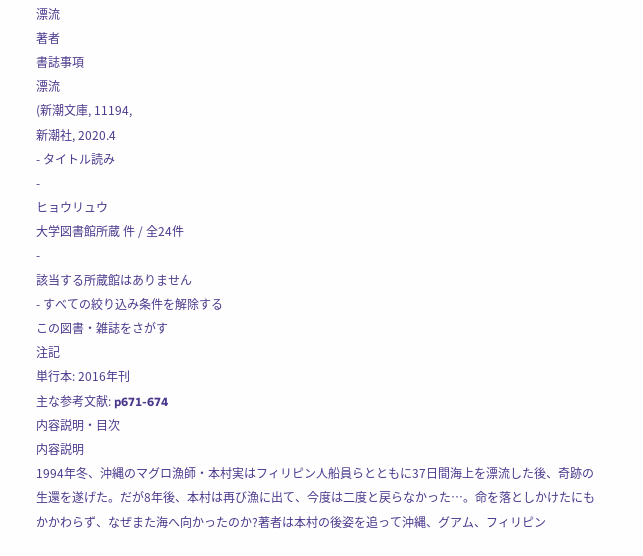漂流
著者
書誌事項
漂流
(新潮文庫, 11194,
新潮社, 2020.4
- タイトル読み
-
ヒョウリュウ
大学図書館所蔵 件 / 全24件
-
該当する所蔵館はありません
- すべての絞り込み条件を解除する
この図書・雑誌をさがす
注記
単行本: 2016年刊
主な参考文献: p671-674
内容説明・目次
内容説明
1994年冬、沖縄のマグロ漁師・本村実はフィリピン人船員らとともに37日間海上を漂流した後、奇跡の生還を遂げた。だが8年後、本村は再び漁に出て、今度は二度と戻らなかった…。命を落としかけたにもかかわらず、なぜまた海へ向かったのか?著者は本村の後姿を追って沖縄、グアム、フィリピン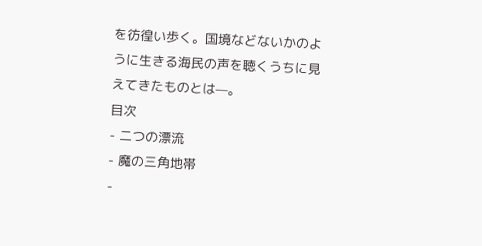を彷徨い歩く。国境などないかのように生きる海民の声を聴くうちに見えてきたものとは—。
目次
- 二つの漂流
- 魔の三角地帯
-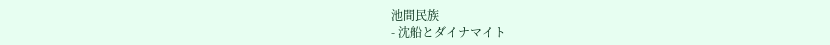池間民族
- 沈船とダイナマイト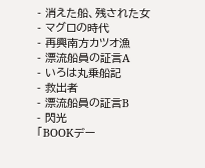- 消えた船、残された女
- マグロの時代
- 再興南方カツオ漁
- 漂流船員の証言A
- いろは丸乗船記
- 救出者
- 漂流船員の証言B
- 閃光
「BOOKデー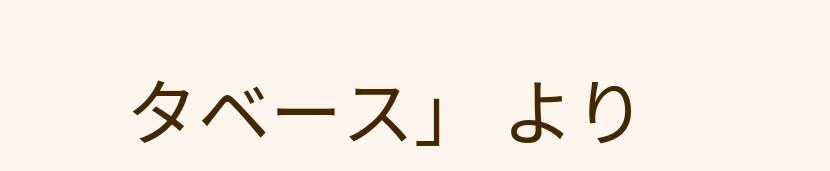タベース」 より